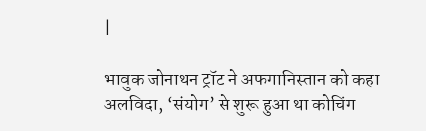|

भावुक जोनाथन ट्रॉट ने अफगानिस्तान को कहा अलविदा, ‘संयोग’ से शुरू हुआ था कोचिंग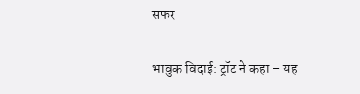सफर

भावुक विदाई: ट्रॉट ने कहा – यह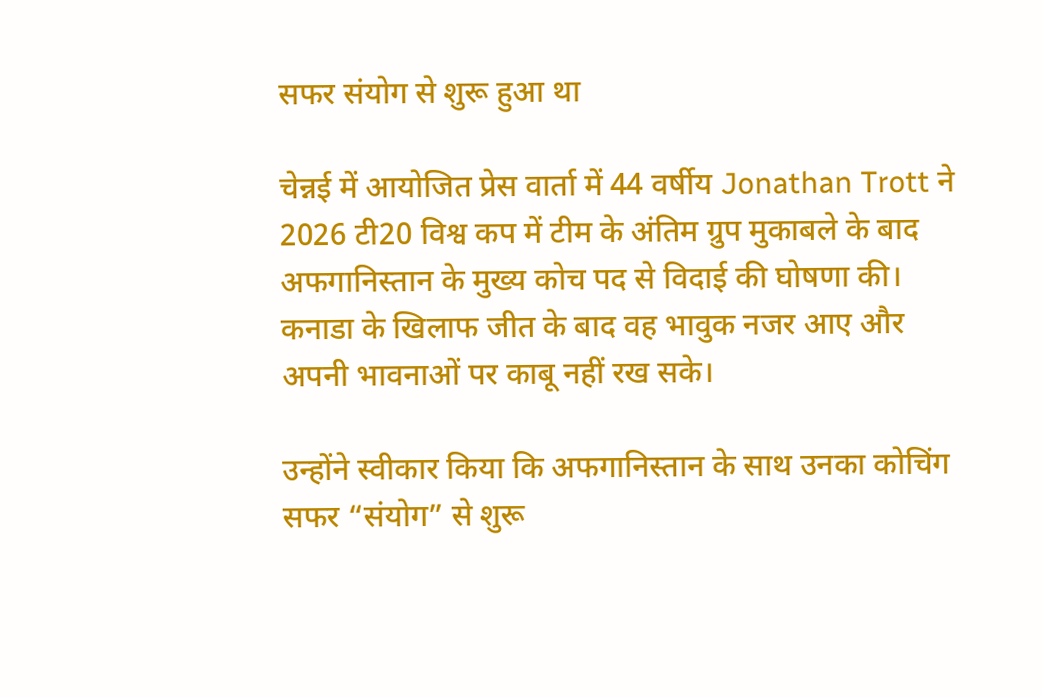सफर संयोग से शुरू हुआ था

चेन्नई में आयोजित प्रेस वार्ता में 44 वर्षीय Jonathan Trott ने 2026 टी20 विश्व कप में टीम के अंतिम ग्रुप मुकाबले के बाद अफगानिस्तान के मुख्य कोच पद से विदाई की घोषणा की। कनाडा के खिलाफ जीत के बाद वह भावुक नजर आए और अपनी भावनाओं पर काबू नहीं रख सके।

उन्होंने स्वीकार किया कि अफगानिस्तान के साथ उनका कोचिंग सफर “संयोग” से शुरू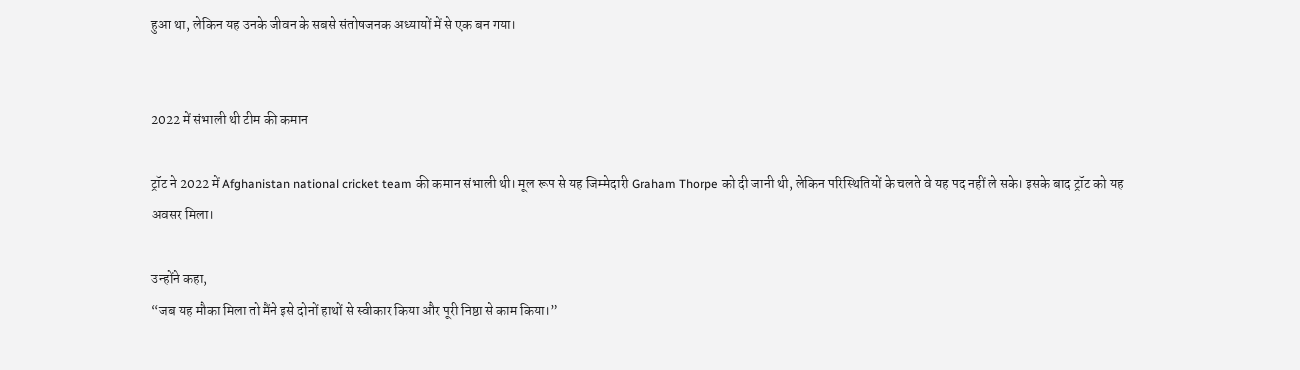हुआ था, लेकिन यह उनके जीवन के सबसे संतोषजनक अध्यायों में से एक बन गया।


2022 में संभाली थी टीम की कमान

ट्रॉट ने 2022 में Afghanistan national cricket team की कमान संभाली थी। मूल रूप से यह जिम्मेदारी Graham Thorpe को दी जानी थी, लेकिन परिस्थितियों के चलते वे यह पद नहीं ले सके। इसके बाद ट्रॉट को यह अवसर मिला।

उन्होंने कहा,
“जब यह मौका मिला तो मैंने इसे दोनों हाथों से स्वीकार किया और पूरी निष्ठा से काम किया।”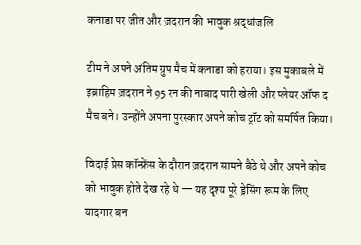कनाडा पर जीत और ज़दरान की भावुक श्रद्धांजलि

टीम ने अपने अंतिम ग्रुप मैच में कनाडा को हराया। इस मुकाबले में इब्राहिम ज़दरान ने 95 रन की नाबाद पारी खेली और प्लेयर ऑफ द मैच बने। उन्होंने अपना पुरस्कार अपने कोच ट्रॉट को समर्पित किया।

विदाई प्रेस कॉन्फ्रेंस के दौरान ज़दरान सामने बैठे थे और अपने कोच को भावुक होते देख रहे थे — यह दृश्य पूरे ड्रेसिंग रूम के लिए यादगार बन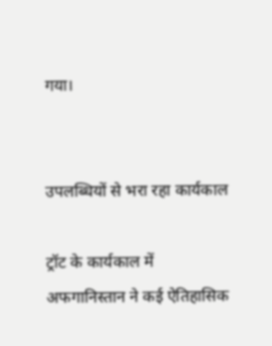गया।


उपलब्धियों से भरा रहा कार्यकाल

ट्रॉट के कार्यकाल में अफगानिस्तान ने कई ऐतिहासिक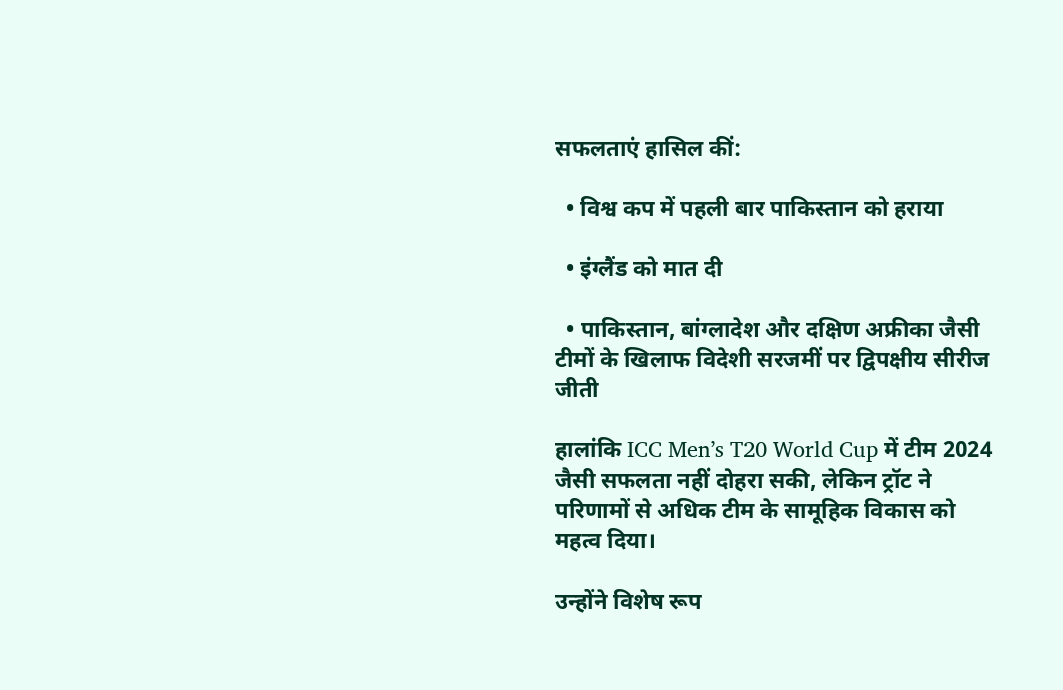सफलताएं हासिल कीं:

  • विश्व कप में पहली बार पाकिस्तान को हराया

  • इंग्लैंड को मात दी

  • पाकिस्तान, बांग्लादेश और दक्षिण अफ्रीका जैसी टीमों के खिलाफ विदेशी सरजमीं पर द्विपक्षीय सीरीज जीती

हालांकि ICC Men’s T20 World Cup में टीम 2024 जैसी सफलता नहीं दोहरा सकी, लेकिन ट्रॉट ने परिणामों से अधिक टीम के सामूहिक विकास को महत्व दिया।

उन्होंने विशेष रूप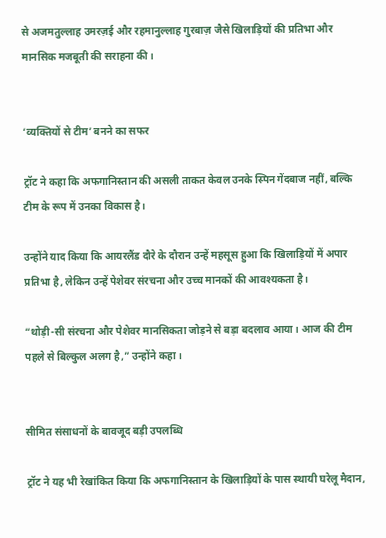से अजमतुल्लाह उमरज़ई और रहमानुल्लाह गुरबाज़ जैसे खिलाड़ियों की प्रतिभा और मानसिक मजबूती की सराहना की।


‘व्यक्तियों से टीम’ बनने का सफर

ट्रॉट ने कहा कि अफगानिस्तान की असली ताकत केवल उनके स्पिन गेंदबाज नहीं, बल्कि टीम के रूप में उनका विकास है।

उन्होंने याद किया कि आयरलैंड दौरे के दौरान उन्हें महसूस हुआ कि खिलाड़ियों में अपार प्रतिभा है, लेकिन उन्हें पेशेवर संरचना और उच्च मानकों की आवश्यकता है।

“थोड़ी-सी संरचना और पेशेवर मानसिकता जोड़ने से बड़ा बदलाव आया। आज की टीम पहले से बिल्कुल अलग है,” उन्होंने कहा।


सीमित संसाधनों के बावजूद बड़ी उपलब्धि

ट्रॉट ने यह भी रेखांकित किया कि अफगानिस्तान के खिलाड़ियों के पास स्थायी घरेलू मैदान,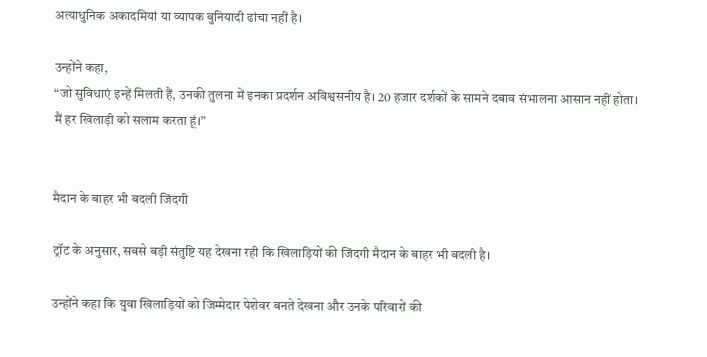अत्याधुनिक अकादमियां या व्यापक बुनियादी ढांचा नहीं है।

उन्होंने कहा,
“जो सुविधाएं इन्हें मिलती हैं, उनकी तुलना में इनका प्रदर्शन अविश्वसनीय है। 20 हजार दर्शकों के सामने दबाव संभालना आसान नहीं होता। मैं हर खिलाड़ी को सलाम करता हूं।”


मैदान के बाहर भी बदली जिंदगी

ट्रॉट के अनुसार, सबसे बड़ी संतुष्टि यह देखना रही कि खिलाड़ियों की जिंदगी मैदान के बाहर भी बदली है।

उन्होंने कहा कि युवा खिलाड़ियों को जिम्मेदार पेशेवर बनते देखना और उनके परिवारों की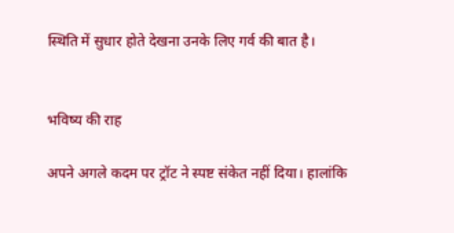स्थिति में सुधार होते देखना उनके लिए गर्व की बात है।


भविष्य की राह

अपने अगले कदम पर ट्रॉट ने स्पष्ट संकेत नहीं दिया। हालांकि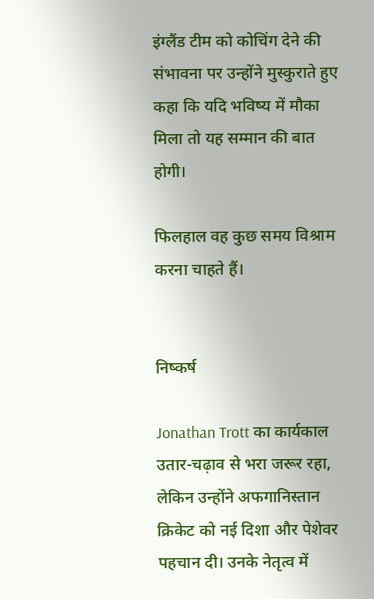इंग्लैंड टीम को कोचिंग देने की संभावना पर उन्होंने मुस्कुराते हुए कहा कि यदि भविष्य में मौका मिला तो यह सम्मान की बात होगी।

फिलहाल वह कुछ समय विश्राम करना चाहते हैं।


निष्कर्ष

Jonathan Trott का कार्यकाल उतार-चढ़ाव से भरा जरूर रहा, लेकिन उन्होंने अफगानिस्तान क्रिकेट को नई दिशा और पेशेवर पहचान दी। उनके नेतृत्व में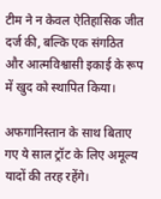टीम ने न केवल ऐतिहासिक जीत दर्ज की, बल्कि एक संगठित और आत्मविश्वासी इकाई के रूप में खुद को स्थापित किया।

अफगानिस्तान के साथ बिताए गए ये साल ट्रॉट के लिए अमूल्य यादों की तरह रहेंगे।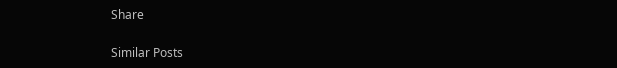Share

Similar Posts